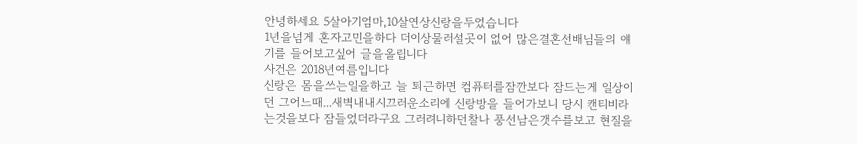안녕하세요 5살아기엄마,10살연상신랑을두었습니다
1년을넘게 혼자고민을하다 더이상물러설곳이 없어 많은결혼선배님들의 얘기를 들어보고싶어 글을올립니다
사건은 2018년여름입니다
신랑은 몸을쓰는일을하고 늘 퇴근하면 컴퓨터를잠깐보다 잠드는게 일상이던 그어느때...새벽내내시끄러운소리에 신랑방을 들어가보니 당시 캔티비라는것을보다 잠들었더라구요 그러려니하던찰나 풍선남은갯수를보고 현질을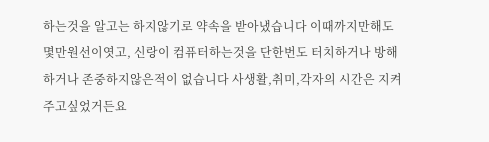하는것을 알고는 하지않기로 약속을 받아냈습니다 이때까지만해도 몇만원선이엿고, 신랑이 컴퓨터하는것을 단한번도 터치하거나 방해하거나 존중하지않은적이 없습니다 사생활,취미,각자의 시간은 지켜주고싶었거든요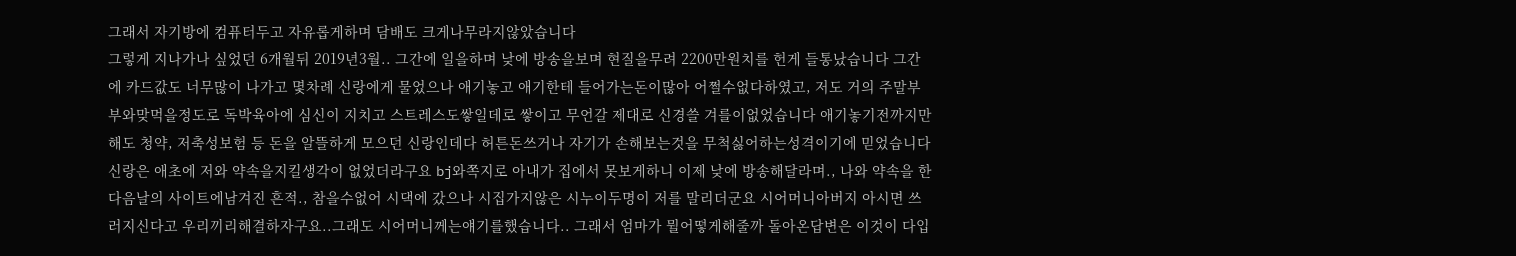그래서 자기방에 컴퓨터두고 자유롭게하며 담배도 크게나무라지않았습니다
그렇게 지나가나 싶었던 6개월뒤 2019년3월.. 그간에 일을하며 낮에 방송을보며 현질을무려 2200만원치를 헌게 들통났습니다 그간에 카드값도 너무많이 나가고 몇차례 신랑에게 물었으나 애기놓고 애기한테 들어가는돈이많아 어쩔수없다하였고, 저도 거의 주말부부와맞먹을정도로 독박육아에 심신이 지치고 스트레스도쌓일데로 쌓이고 무언갈 제대로 신경쓸 겨를이없었습니다 애기놓기전까지만해도 청약, 저축성보험 등 돈을 알뜰하게 모으던 신랑인데다 허튼돈쓰거나 자기가 손해보는것을 무척싫어하는성격이기에 믿었습니다 신랑은 애초에 저와 약속을지킬생각이 없었더라구요 bj와쪽지로 아내가 집에서 못보게하니 이제 낮에 방송해달라며., 나와 약속을 한 다음날의 사이트에남겨진 흔적., 참을수없어 시댁에 갔으나 시집가지않은 시누이두명이 저를 말리더군요 시어머니아버지 아시면 쓰러지신다고 우리끼리해결하자구요..그래도 시어머니께는얘기를했습니다.. 그래서 엄마가 뭘어떻게해줄까 돌아온답변은 이것이 다입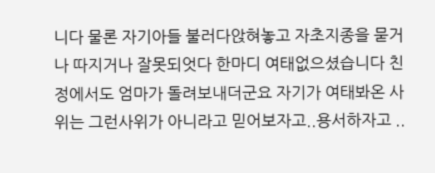니다 물론 자기아들 불러다앉혀놓고 자초지종을 묻거나 따지거나 잘못되엇다 한마디 여태없으셨습니다 친정에서도 엄마가 돌려보내더군요 자기가 여태봐온 사위는 그런사위가 아니라고 믿어보자고..용서하자고 ..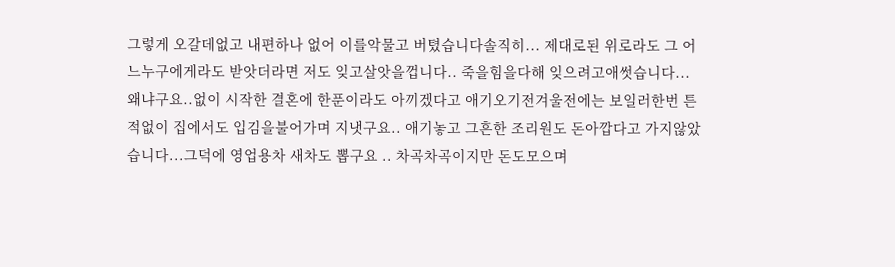그렇게 오갈데없고 내편하나 없어 이를악물고 버텼습니다솔직히... 제대로된 위로라도 그 어느누구에게라도 받앗더라면 저도 잊고살앗을껍니다.. 죽을힘을다해 잊으려고애썻습니다...
왜냐구요..없이 시작한 결혼에 한푼이라도 아끼겠다고 애기오기전겨울전에는 보일러한번 튼적없이 집에서도 입김을불어가며 지냇구요.. 애기놓고 그흔한 조리원도 돈아깝다고 가지않았습니다...그덕에 영업용차 새차도 뽑구요 .. 차곡차곡이지만 돈도모으며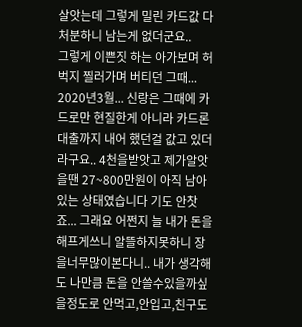살앗는데 그렇게 밀린 카드값 다 처분하니 남는게 없더군요..
그렇게 이쁜짓 하는 아가보며 허벅지 찔러가며 버티던 그때... 2020년3월... 신랑은 그때에 카드로만 현질한게 아니라 카드론대출까지 내어 했던걸 값고 있더라구요.. 4천을받앗고 제가알앗을땐 27~800만원이 아직 남아있는 상태였습니다 기도 안찻죠... 그래요 어쩐지 늘 내가 돈을해프게쓰니 알뜰하지못하니 장을너무많이본다니.. 내가 생각해도 나만큼 돈을 안쓸수있을까싶을정도로 안먹고,안입고,친구도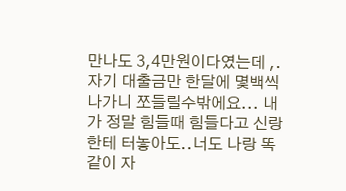만나도 3,4만원이다였는데 ,. 자기 대출금만 한달에 몇백씩나가니 쪼들릴수밖에요... 내가 정말 힘들때 힘들다고 신랑한테 터놓아도..너도 나랑 똑같이 자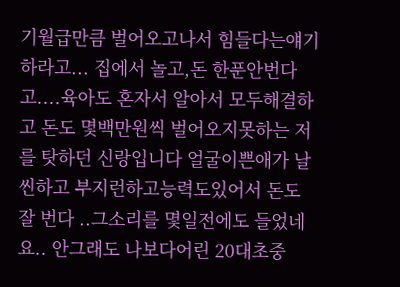기월급만큼 벌어오고나서 힘들다는얘기하라고... 집에서 놀고,돈 한푼안번다고....육아도 혼자서 알아서 모두해결하고 돈도 몇백만원씩 벌어오지못하는 저를 탓하던 신랑입니다 얼굴이쁜애가 날씬하고 부지런하고능력도있어서 돈도 잘 번다 ..그소리를 몇일전에도 들었네요.. 안그래도 나보다어린 20대초중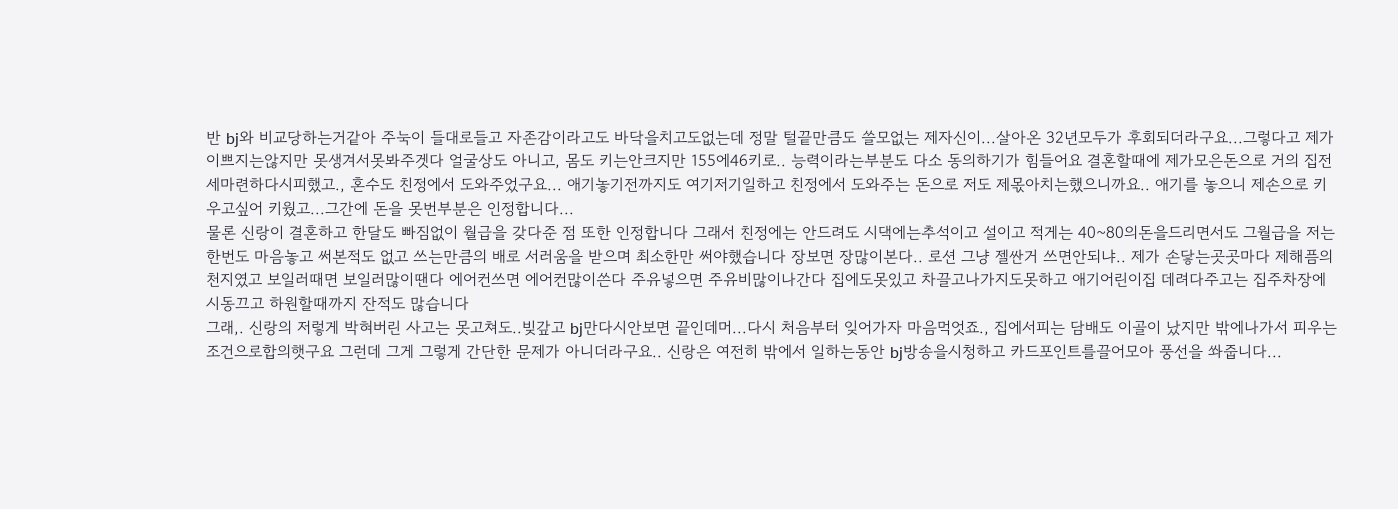반 bj와 비교당하는거같아 주눅이 들대로들고 자존감이라고도 바닥을치고도없는데 정말 털끝만큼도 쓸모없는 제자신이...살아온 32년모두가 후회되더라구요...그렇다고 제가 이쁘지는않지만 못생겨서못봐주겟다 얼굴상도 아니고, 몸도 키는안크지만 155에46키로.. 능력이라는부분도 다소 동의하기가 힘들어요 결혼할때에 제가모은돈으로 거의 집전세마련하다시피했고., 혼수도 친정에서 도와주었구요... 애기놓기전까지도 여기저기일하고 친정에서 도와주는 돈으로 저도 제몫아치는했으니까요.. 애기를 놓으니 제손으로 키우고싶어 키웠고...그간에 돈을 못번부분은 인정합니다...
물론 신랑이 결혼하고 한달도 빠짐없이 월급을 갖다준 점 또한 인정합니다 그래서 친정에는 안드려도 시댁에는추석이고 설이고 적게는 40~80의돈을드리면서도 그월급을 저는 한번도 마음놓고 써본적도 없고 쓰는만큼의 배로 서러움을 받으며 최소한만 써야했습니다 장보면 장많이본다.. 로션 그냥 젤싼거 쓰면안되냐.. 제가 손닿는곳곳마다 제해픔의천지였고 보일러때면 보일러많이땐다 에어컨쓰면 에어컨많이쓴다 주유넣으면 주유비많이나간다 집에도못있고 차끌고나가지도못하고 애기어린이집 데려다주고는 집주차장에 시동끄고 하원할때까지 잔적도 많습니다
그래,. 신랑의 저렇게 박혀버린 사고는 못고쳐도..빚갚고 bj만다시안보면 끝인데머...다시 처음부터 잊어가자 마음먹엇죠., 집에서피는 담배도 이골이 났지만 밖에나가서 피우는조건으로합의햇구요 그런데 그게 그렇게 간단한 문제가 아니더라구요.. 신랑은 여전히 밖에서 일하는동안 bj방송을시청하고 카드포인트를끌어모아 풍선을 쏴줍니다...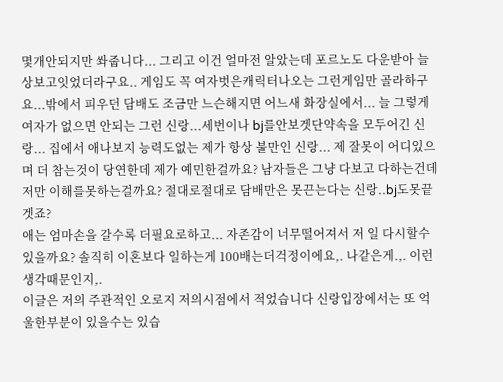몇개안되지만 쏴줍니다... 그리고 이건 얼마전 알았는데 포르노도 다운받아 늘상보고잇었더라구요.. 게임도 꼭 여자벗은캐릭터나오는 그런게임만 골라하구요...밖에서 피우던 담배도 조금만 느슨해지면 어느새 화장실에서... 늘 그렇게 여자가 없으면 안되는 그런 신랑...세번이나 bj를안보겟단약속을 모두어긴 신랑... 집에서 애나보지 능력도없는 제가 항상 불만인 신랑... 제 잘못이 어디있으며 더 참는것이 당연한데 제가 예민한걸까요? 남자들은 그냥 다보고 다하는건데 저만 이해를못하는걸까요? 절대로절대로 담배만은 못끈는다는 신랑..bj도못끝겟죠?
애는 엄마손을 갈수록 더필요로하고... 자존감이 너무떨어져서 저 일 다시할수있을까요? 솔직히 이혼보다 일하는게 100배는더걱정이에요,. 나같은게.,. 이런생각때문인지,.
이글은 저의 주관적인 오로지 저의시점에서 적었습니다 신랑입장에서는 또 억울한부분이 있을수는 있습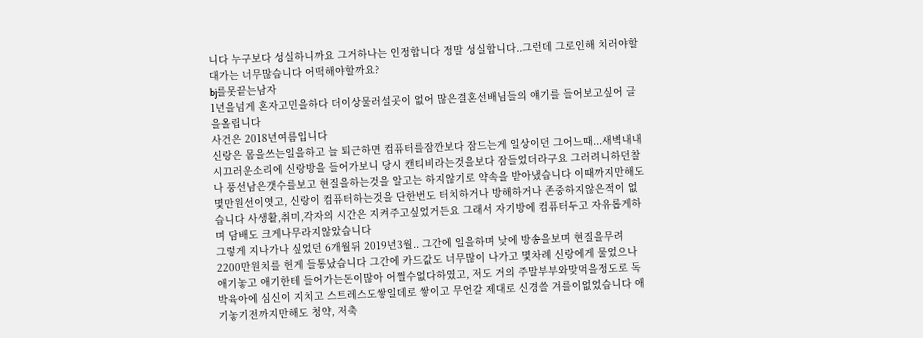니다 누구보다 성실하니까요 그거하나는 인정합니다 정말 성실합니다..그런데 그로인해 치러야할 대가는 너무많습니다 어떡해야할까요?
bj를못끝는남자
1년을넘게 혼자고민을하다 더이상물러설곳이 없어 많은결혼선배님들의 얘기를 들어보고싶어 글을올립니다
사건은 2018년여름입니다
신랑은 몸을쓰는일을하고 늘 퇴근하면 컴퓨터를잠깐보다 잠드는게 일상이던 그어느때...새벽내내시끄러운소리에 신랑방을 들어가보니 당시 캔티비라는것을보다 잠들었더라구요 그러려니하던찰나 풍선남은갯수를보고 현질을하는것을 알고는 하지않기로 약속을 받아냈습니다 이때까지만해도 몇만원선이엿고, 신랑이 컴퓨터하는것을 단한번도 터치하거나 방해하거나 존중하지않은적이 없습니다 사생활,취미,각자의 시간은 지켜주고싶었거든요 그래서 자기방에 컴퓨터두고 자유롭게하며 담배도 크게나무라지않았습니다
그렇게 지나가나 싶었던 6개월뒤 2019년3월.. 그간에 일을하며 낮에 방송을보며 현질을무려 2200만원치를 헌게 들통났습니다 그간에 카드값도 너무많이 나가고 몇차례 신랑에게 물었으나 애기놓고 애기한테 들어가는돈이많아 어쩔수없다하였고, 저도 거의 주말부부와맞먹을정도로 독박육아에 심신이 지치고 스트레스도쌓일데로 쌓이고 무언갈 제대로 신경쓸 겨를이없었습니다 애기놓기전까지만해도 청약, 저축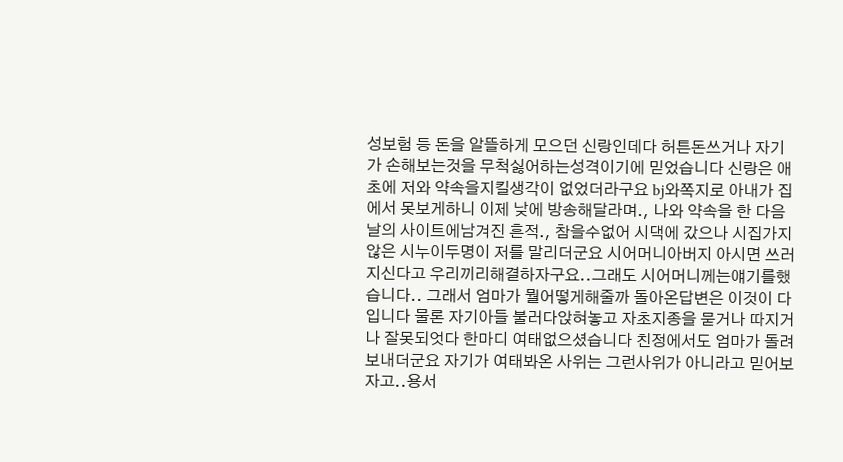성보험 등 돈을 알뜰하게 모으던 신랑인데다 허튼돈쓰거나 자기가 손해보는것을 무척싫어하는성격이기에 믿었습니다 신랑은 애초에 저와 약속을지킬생각이 없었더라구요 bj와쪽지로 아내가 집에서 못보게하니 이제 낮에 방송해달라며., 나와 약속을 한 다음날의 사이트에남겨진 흔적., 참을수없어 시댁에 갔으나 시집가지않은 시누이두명이 저를 말리더군요 시어머니아버지 아시면 쓰러지신다고 우리끼리해결하자구요..그래도 시어머니께는얘기를했습니다.. 그래서 엄마가 뭘어떻게해줄까 돌아온답변은 이것이 다입니다 물론 자기아들 불러다앉혀놓고 자초지종을 묻거나 따지거나 잘못되엇다 한마디 여태없으셨습니다 친정에서도 엄마가 돌려보내더군요 자기가 여태봐온 사위는 그런사위가 아니라고 믿어보자고..용서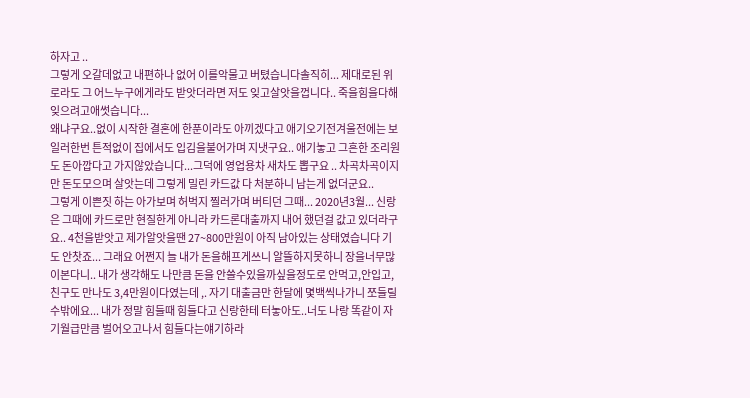하자고 ..
그렇게 오갈데없고 내편하나 없어 이를악물고 버텼습니다솔직히... 제대로된 위로라도 그 어느누구에게라도 받앗더라면 저도 잊고살앗을껍니다.. 죽을힘을다해 잊으려고애썻습니다...
왜냐구요..없이 시작한 결혼에 한푼이라도 아끼겠다고 애기오기전겨울전에는 보일러한번 튼적없이 집에서도 입김을불어가며 지냇구요.. 애기놓고 그흔한 조리원도 돈아깝다고 가지않았습니다...그덕에 영업용차 새차도 뽑구요 .. 차곡차곡이지만 돈도모으며 살앗는데 그렇게 밀린 카드값 다 처분하니 남는게 없더군요..
그렇게 이쁜짓 하는 아가보며 허벅지 찔러가며 버티던 그때... 2020년3월... 신랑은 그때에 카드로만 현질한게 아니라 카드론대출까지 내어 했던걸 값고 있더라구요.. 4천을받앗고 제가알앗을땐 27~800만원이 아직 남아있는 상태였습니다 기도 안찻죠... 그래요 어쩐지 늘 내가 돈을해프게쓰니 알뜰하지못하니 장을너무많이본다니.. 내가 생각해도 나만큼 돈을 안쓸수있을까싶을정도로 안먹고,안입고,친구도 만나도 3,4만원이다였는데 ,. 자기 대출금만 한달에 몇백씩나가니 쪼들릴수밖에요... 내가 정말 힘들때 힘들다고 신랑한테 터놓아도..너도 나랑 똑같이 자기월급만큼 벌어오고나서 힘들다는얘기하라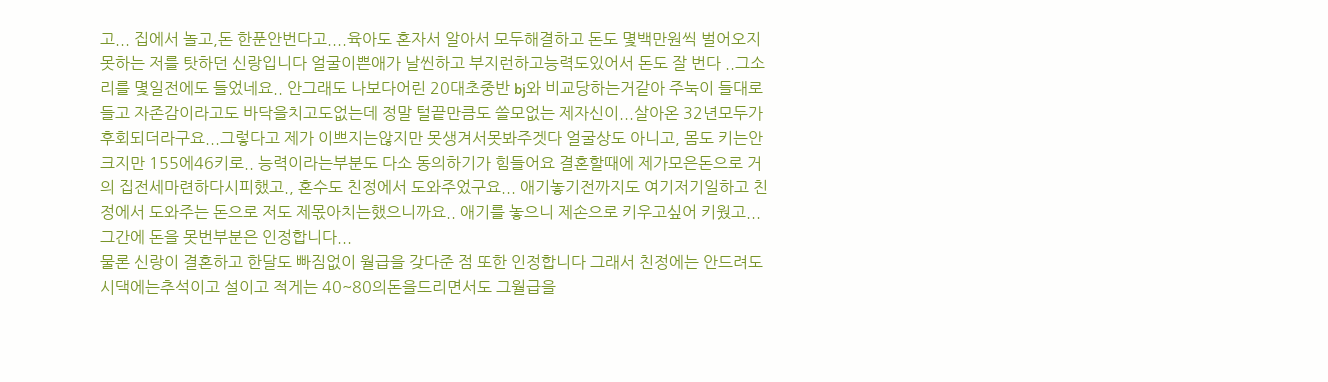고... 집에서 놀고,돈 한푼안번다고....육아도 혼자서 알아서 모두해결하고 돈도 몇백만원씩 벌어오지못하는 저를 탓하던 신랑입니다 얼굴이쁜애가 날씬하고 부지런하고능력도있어서 돈도 잘 번다 ..그소리를 몇일전에도 들었네요.. 안그래도 나보다어린 20대초중반 bj와 비교당하는거같아 주눅이 들대로들고 자존감이라고도 바닥을치고도없는데 정말 털끝만큼도 쓸모없는 제자신이...살아온 32년모두가 후회되더라구요...그렇다고 제가 이쁘지는않지만 못생겨서못봐주겟다 얼굴상도 아니고, 몸도 키는안크지만 155에46키로.. 능력이라는부분도 다소 동의하기가 힘들어요 결혼할때에 제가모은돈으로 거의 집전세마련하다시피했고., 혼수도 친정에서 도와주었구요... 애기놓기전까지도 여기저기일하고 친정에서 도와주는 돈으로 저도 제몫아치는했으니까요.. 애기를 놓으니 제손으로 키우고싶어 키웠고...그간에 돈을 못번부분은 인정합니다...
물론 신랑이 결혼하고 한달도 빠짐없이 월급을 갖다준 점 또한 인정합니다 그래서 친정에는 안드려도 시댁에는추석이고 설이고 적게는 40~80의돈을드리면서도 그월급을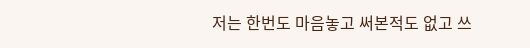저는 한번도 마음놓고 써본적도 없고 쓰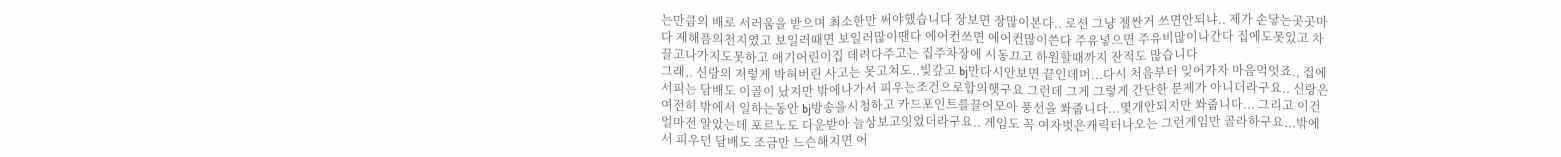는만큼의 배로 서러움을 받으며 최소한만 써야했습니다 장보면 장많이본다.. 로션 그냥 젤싼거 쓰면안되냐.. 제가 손닿는곳곳마다 제해픔의천지였고 보일러때면 보일러많이땐다 에어컨쓰면 에어컨많이쓴다 주유넣으면 주유비많이나간다 집에도못있고 차끌고나가지도못하고 애기어린이집 데려다주고는 집주차장에 시동끄고 하원할때까지 잔적도 많습니다
그래,. 신랑의 저렇게 박혀버린 사고는 못고쳐도..빚갚고 bj만다시안보면 끝인데머...다시 처음부터 잊어가자 마음먹엇죠., 집에서피는 담배도 이골이 났지만 밖에나가서 피우는조건으로합의햇구요 그런데 그게 그렇게 간단한 문제가 아니더라구요.. 신랑은 여전히 밖에서 일하는동안 bj방송을시청하고 카드포인트를끌어모아 풍선을 쏴줍니다...몇개안되지만 쏴줍니다... 그리고 이건 얼마전 알았는데 포르노도 다운받아 늘상보고잇었더라구요.. 게임도 꼭 여자벗은캐릭터나오는 그런게임만 골라하구요...밖에서 피우던 담배도 조금만 느슨해지면 어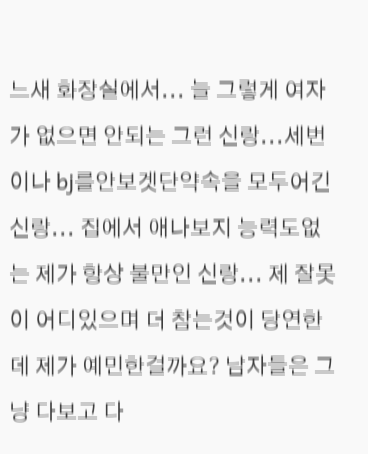느새 화장실에서... 늘 그렇게 여자가 없으면 안되는 그런 신랑...세번이나 bj를안보겟단약속을 모두어긴 신랑... 집에서 애나보지 능력도없는 제가 항상 불만인 신랑... 제 잘못이 어디있으며 더 참는것이 당연한데 제가 예민한걸까요? 남자들은 그냥 다보고 다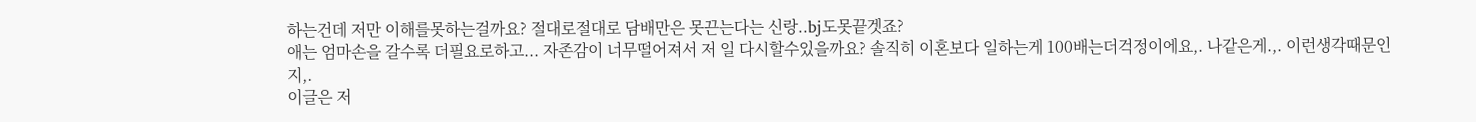하는건데 저만 이해를못하는걸까요? 절대로절대로 담배만은 못끈는다는 신랑..bj도못끝겟죠?
애는 엄마손을 갈수록 더필요로하고... 자존감이 너무떨어져서 저 일 다시할수있을까요? 솔직히 이혼보다 일하는게 100배는더걱정이에요,. 나같은게.,. 이런생각때문인지,.
이글은 저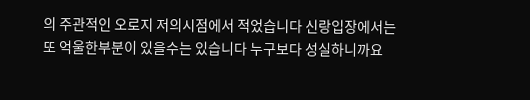의 주관적인 오로지 저의시점에서 적었습니다 신랑입장에서는 또 억울한부분이 있을수는 있습니다 누구보다 성실하니까요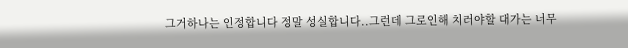그거하나는 인정합니다 정말 성실합니다..그런데 그로인해 치러야할 대가는 너무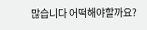많습니다 어떡해야할까요?